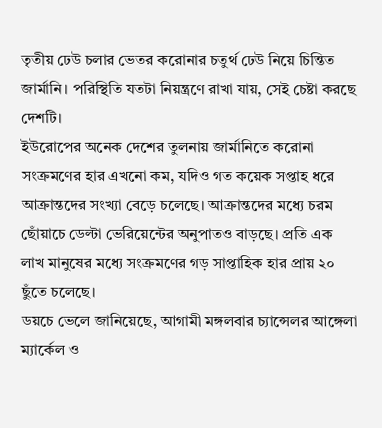তৃতীয় ঢেউ চলার ভেতর করোনার চতুর্থ ঢেউ নিয়ে চিন্তিত জার্মানি। পরিস্থিতি যতটা নিয়ন্ত্রণে রাখা যায়, সেই চেষ্টা করছে দেশটি।
ইউরোপের অনেক দেশের তুলনায় জার্মানিতে করোনা সংক্রমণের হার এখনো কম, যদিও গত কয়েক সপ্তাহ ধরে আক্রান্তদের সংখ্যা বেড়ে চলেছে। আক্রান্তদের মধ্যে চরম ছোঁয়াচে ডেল্টা ভেরিয়েন্টের অনুপাতও বাড়ছে। প্রতি এক লাখ মানুষের মধ্যে সংক্রমণের গড় সাপ্তাহিক হার প্রায় ২০ ছুঁতে চলেছে।
ডয়চে ভেলে জানিয়েছে, আগামী মঙ্গলবার চ্যান্সেলর আঙ্গেলা ম্যার্কেল ও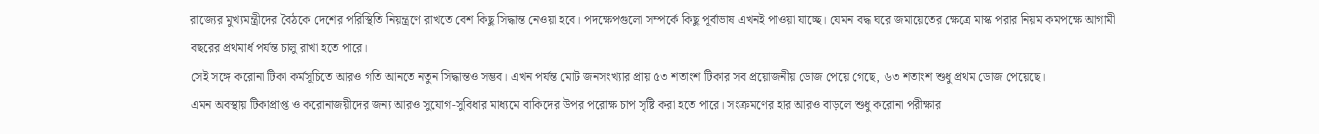রাজ্যের মুখ্যমন্ত্রীদের বৈঠকে দেশের পরিস্থিতি নিয়ন্ত্রণে রাখতে বেশ কিছু সিদ্ধান্ত নেওয়া হবে। পদক্ষেপগুলো সম্পর্কে কিছু পূর্বাভাষ এখনই পাওয়া যাচ্ছে। যেমন বদ্ধ ঘরে জমায়েতের ক্ষেত্রে মাস্ক পরার নিয়ম কমপক্ষে আগামী বছরের প্রথমার্ধ পর্যন্ত চালু রাখা হতে পারে।
সেই সঙ্গে করোনা টিকা কর্মসূচিতে আরও গতি আনতে নতুন সিদ্ধান্তও সম্ভব। এখন পর্যন্ত মোট জনসংখ্যার প্রায় ৫৩ শতাংশ টিকার সব প্রয়োজনীয় ডোজ পেয়ে গেছে, ৬৩ শতাংশ শুধু প্রথম ডোজ পেয়েছে।
এমন অবস্থায় টিকাপ্রাপ্ত ও করোনাজয়ীদের জন্য আরও সুযোগ-সুবিধার মাধ্যমে বাকিদের উপর পরোক্ষ চাপ সৃষ্টি করা হতে পারে। সংক্রমণের হার আরও বাড়লে শুধু করোনা পরীক্ষার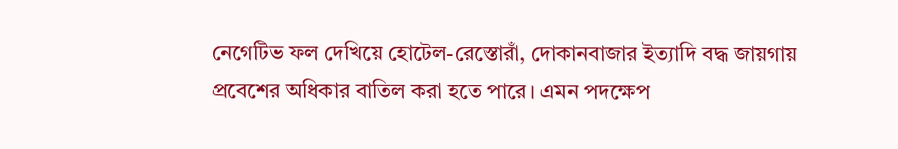নেগেটিভ ফল দেখিয়ে হোটেল-রেস্তোরাঁ, দোকানবাজার ইত্যাদি বদ্ধ জায়গায় প্রবেশের অধিকার বাতিল করা হতে পারে। এমন পদক্ষেপ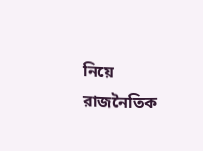নিয়ে রাজনৈতিক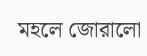মহলে জোরালো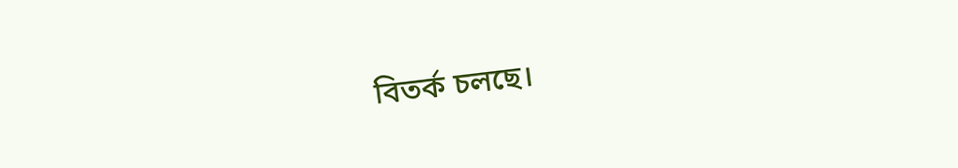বিতর্ক চলছে।